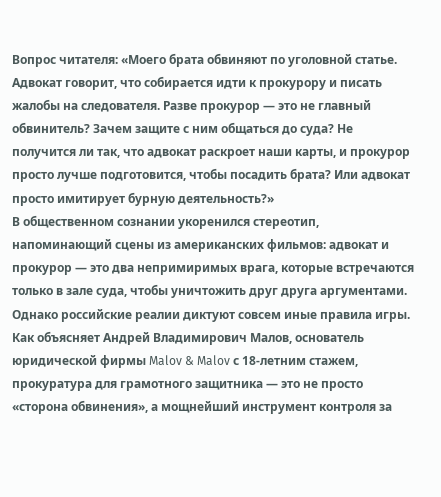Вопрос читателя: «Моего брата обвиняют по уголовной статье. Адвокат говорит, что собирается идти к прокурору и писать жалобы на следователя. Разве прокурор — это не главный обвинитель? Зачем защите с ним общаться до суда? Не получится ли так, что адвокат раскроет наши карты, и прокурор просто лучше подготовится, чтобы посадить брата? Или адвокат просто имитирует бурную деятельность?»
В общественном сознании укоренился стереотип, напоминающий сцены из американских фильмов: адвокат и прокурор — это два непримиримых врага, которые встречаются только в зале суда, чтобы уничтожить друг друга аргументами. Однако российские реалии диктуют совсем иные правила игры. Как объясняет Андрей Владимирович Малов, основатель юридической фирмы Malov & Malov с 18-летним стажем, прокуратура для грамотного защитника — это не просто «сторона обвинения», а мощнейший инструмент контроля за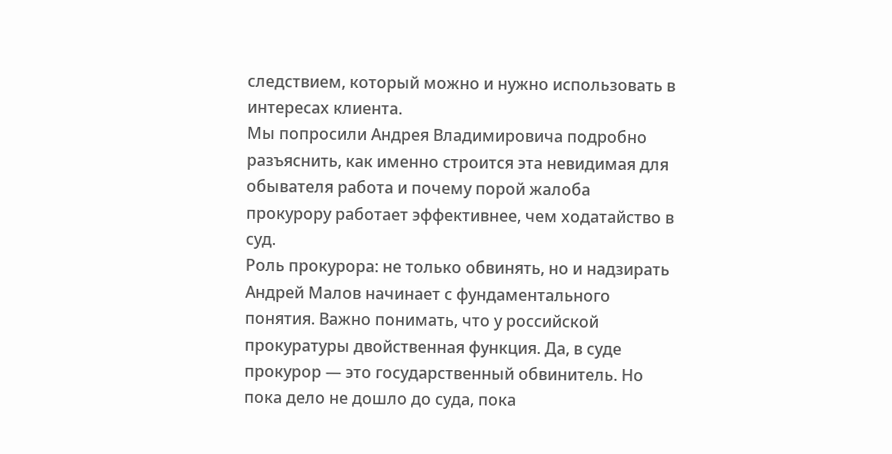следствием, который можно и нужно использовать в интересах клиента.
Мы попросили Андрея Владимировича подробно разъяснить, как именно строится эта невидимая для обывателя работа и почему порой жалоба прокурору работает эффективнее, чем ходатайство в суд.
Роль прокурора: не только обвинять, но и надзирать
Андрей Малов начинает с фундаментального понятия. Важно понимать, что у российской прокуратуры двойственная функция. Да, в суде прокурор — это государственный обвинитель. Но пока дело не дошло до суда, пока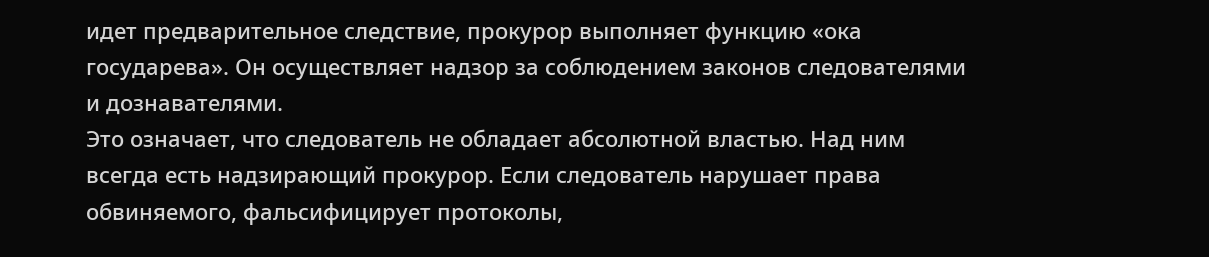идет предварительное следствие, прокурор выполняет функцию «ока государева». Он осуществляет надзор за соблюдением законов следователями и дознавателями.
Это означает, что следователь не обладает абсолютной властью. Над ним всегда есть надзирающий прокурор. Если следователь нарушает права обвиняемого, фальсифицирует протоколы,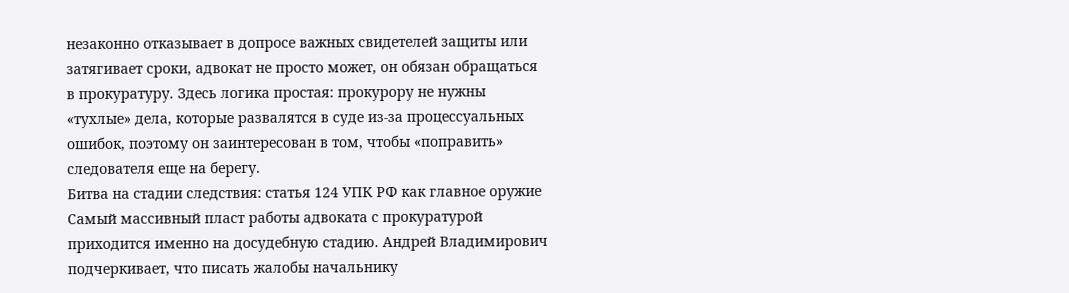незаконно отказывает в допросе важных свидетелей защиты или затягивает сроки, адвокат не просто может, он обязан обращаться в прокуратуру. Здесь логика простая: прокурору не нужны «тухлые» дела, которые развалятся в суде из-за процессуальных ошибок, поэтому он заинтересован в том, чтобы «поправить» следователя еще на берегу.
Битва на стадии следствия: статья 124 УПК РФ как главное оружие
Самый массивный пласт работы адвоката с прокуратурой приходится именно на досудебную стадию. Андрей Владимирович подчеркивает, что писать жалобы начальнику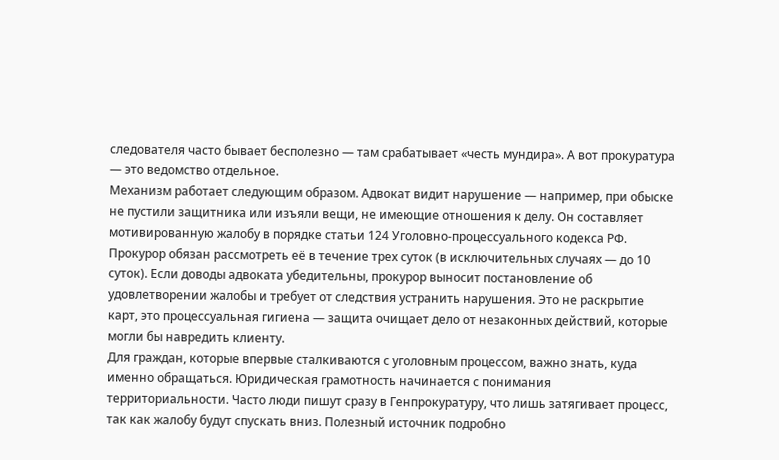следователя часто бывает бесполезно — там срабатывает «честь мундира». А вот прокуратура — это ведомство отдельное.
Механизм работает следующим образом. Адвокат видит нарушение — например, при обыске не пустили защитника или изъяли вещи, не имеющие отношения к делу. Он составляет мотивированную жалобу в порядке статьи 124 Уголовно-процессуального кодекса РФ. Прокурор обязан рассмотреть её в течение трех суток (в исключительных случаях — до 10 суток). Если доводы адвоката убедительны, прокурор выносит постановление об удовлетворении жалобы и требует от следствия устранить нарушения. Это не раскрытие карт, это процессуальная гигиена — защита очищает дело от незаконных действий, которые могли бы навредить клиенту.
Для граждан, которые впервые сталкиваются с уголовным процессом, важно знать, куда именно обращаться. Юридическая грамотность начинается с понимания территориальности. Часто люди пишут сразу в Генпрокуратуру, что лишь затягивает процесс, так как жалобу будут спускать вниз. Полезный источник подробно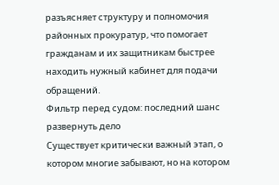разъясняет структуру и полномочия районных прокуратур, что помогает гражданам и их защитникам быстрее находить нужный кабинет для подачи обращений.
Фильтр перед судом: последний шанс развернуть дело
Существует критически важный этап, о котором многие забывают, но на котором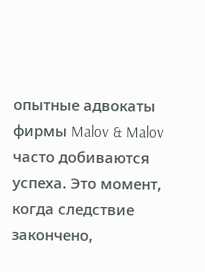опытные адвокаты фирмы Malov & Malov часто добиваются успеха. Это момент, когда следствие закончено,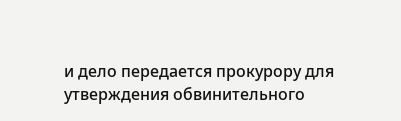и дело передается прокурору для утверждения обвинительного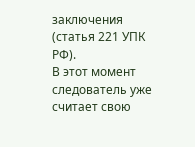заключения (статья 221 УПК РФ).
В этот момент следователь уже считает свою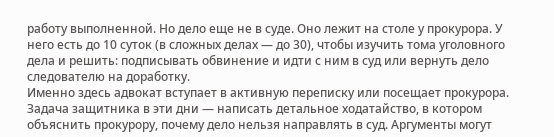работу выполненной. Но дело еще не в суде. Оно лежит на столе у прокурора. У него есть до 10 суток (в сложных делах — до 30), чтобы изучить тома уголовного дела и решить: подписывать обвинение и идти с ним в суд или вернуть дело следователю на доработку.
Именно здесь адвокат вступает в активную переписку или посещает прокурора. Задача защитника в эти дни — написать детальное ходатайство, в котором объяснить прокурору, почему дело нельзя направлять в суд. Аргументы могут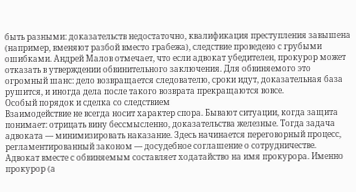быть разными: доказательств недостаточно, квалификация преступления завышена (например, вменяют разбой вместо грабежа), следствие проведено с грубыми ошибками. Андрей Малов отмечает, что если адвокат убедителен, прокурор может отказать в утверждении обвинительного заключения. Для обвиняемого это огромный шанс: дело возвращается следователю, сроки идут, доказательная база рушится, и иногда дела после такого возврата прекращаются вовсе.
Особый порядок и сделка со следствием
Взаимодействие не всегда носит характер спора. Бывают ситуации, когда защита понимает: отрицать вину бессмысленно, доказательства железные. Тогда задача адвоката — минимизировать наказание. Здесь начинается переговорный процесс, регламентированный законом — досудебное соглашение о сотрудничестве.
Адвокат вместе с обвиняемым составляет ходатайство на имя прокурора. Именно прокурор (а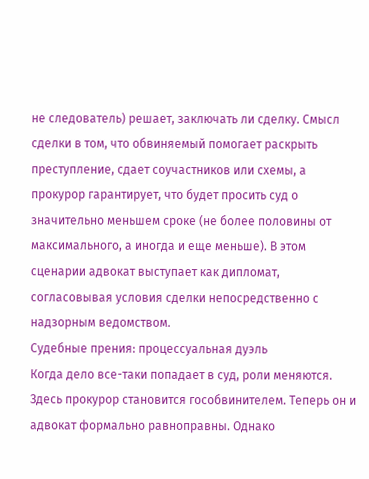не следователь) решает, заключать ли сделку. Смысл сделки в том, что обвиняемый помогает раскрыть преступление, сдает соучастников или схемы, а прокурор гарантирует, что будет просить суд о значительно меньшем сроке (не более половины от максимального, а иногда и еще меньше). В этом сценарии адвокат выступает как дипломат, согласовывая условия сделки непосредственно с надзорным ведомством.
Судебные прения: процессуальная дуэль
Когда дело все-таки попадает в суд, роли меняются. Здесь прокурор становится гособвинителем. Теперь он и адвокат формально равноправны. Однако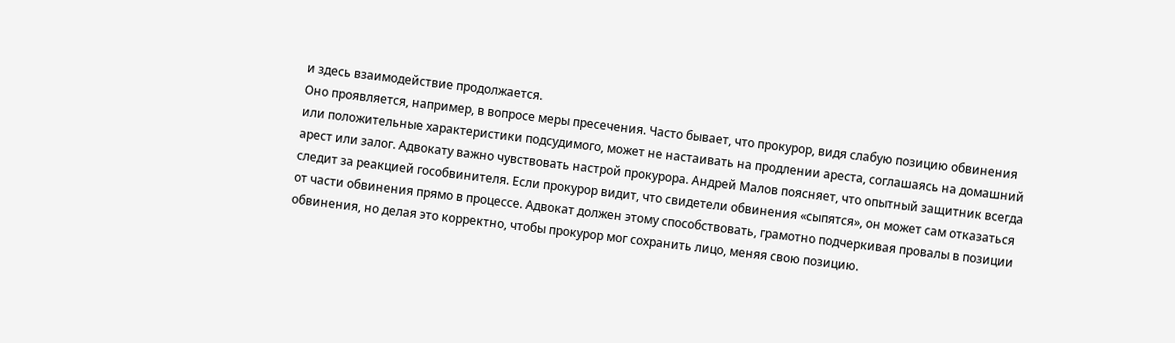и здесь взаимодействие продолжается.
Оно проявляется, например, в вопросе меры пресечения. Часто бывает, что прокурор, видя слабую позицию обвинения или положительные характеристики подсудимого, может не настаивать на продлении ареста, соглашаясь на домашний арест или залог. Адвокату важно чувствовать настрой прокурора. Андрей Малов поясняет, что опытный защитник всегда следит за реакцией гособвинителя. Если прокурор видит, что свидетели обвинения «сыпятся», он может сам отказаться от части обвинения прямо в процессе. Адвокат должен этому способствовать, грамотно подчеркивая провалы в позиции обвинения, но делая это корректно, чтобы прокурор мог сохранить лицо, меняя свою позицию.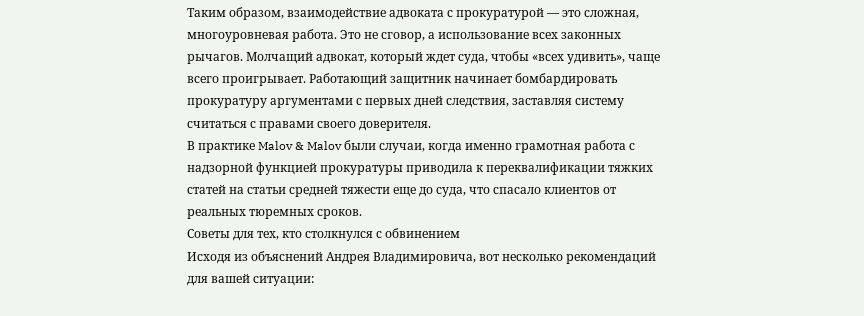Таким образом, взаимодействие адвоката с прокуратурой — это сложная, многоуровневая работа. Это не сговор, а использование всех законных рычагов. Молчащий адвокат, который ждет суда, чтобы «всех удивить», чаще всего проигрывает. Работающий защитник начинает бомбардировать прокуратуру аргументами с первых дней следствия, заставляя систему считаться с правами своего доверителя.
В практике Malov & Malov были случаи, когда именно грамотная работа с надзорной функцией прокуратуры приводила к переквалификации тяжких статей на статьи средней тяжести еще до суда, что спасало клиентов от реальных тюремных сроков.
Советы для тех, кто столкнулся с обвинением
Исходя из объяснений Андрея Владимировича, вот несколько рекомендаций для вашей ситуации: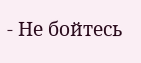- Не бойтесь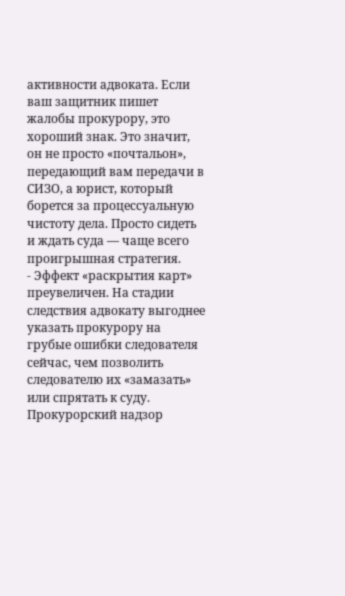активности адвоката. Если ваш защитник пишет жалобы прокурору, это хороший знак. Это значит, он не просто «почтальон», передающий вам передачи в СИЗО, а юрист, который борется за процессуальную чистоту дела. Просто сидеть и ждать суда — чаще всего проигрышная стратегия.
- Эффект «раскрытия карт» преувеличен. На стадии следствия адвокату выгоднее указать прокурору на грубые ошибки следователя сейчас, чем позволить следователю их «замазать» или спрятать к суду. Прокурорский надзор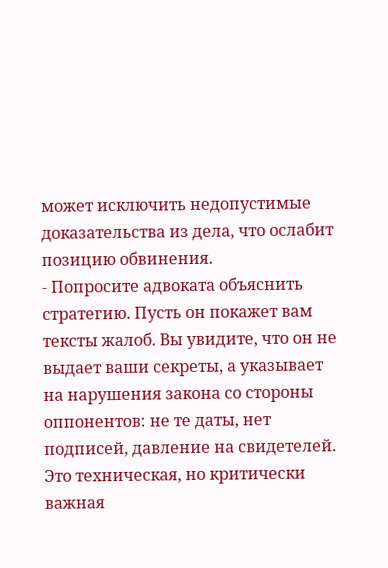может исключить недопустимые доказательства из дела, что ослабит позицию обвинения.
- Попросите адвоката объяснить стратегию. Пусть он покажет вам тексты жалоб. Вы увидите, что он не выдает ваши секреты, а указывает на нарушения закона со стороны оппонентов: не те даты, нет подписей, давление на свидетелей. Это техническая, но критически важная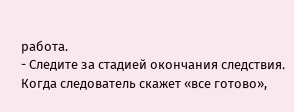работа.
- Следите за стадией окончания следствия. Когда следователь скажет «все готово»,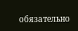обязательно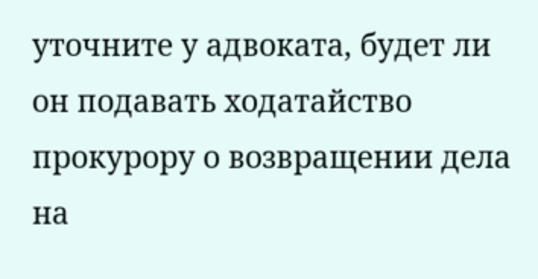уточните у адвоката, будет ли он подавать ходатайство прокурору о возвращении дела на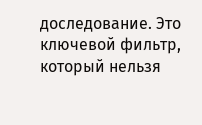доследование. Это ключевой фильтр, который нельзя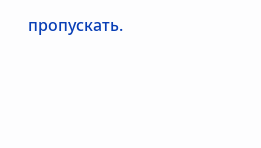пропускать.